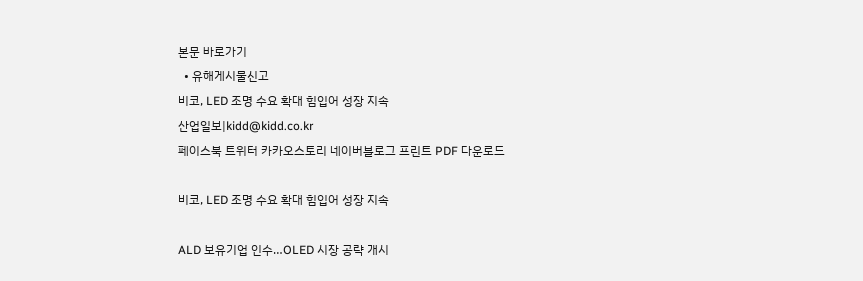본문 바로가기
  • 유해게시물신고
비코, LED 조명 수요 확대 힘입어 성장 지속
산업일보|kidd@kidd.co.kr
페이스북 트위터 카카오스토리 네이버블로그 프린트 PDF 다운로드

비코, LED 조명 수요 확대 힘입어 성장 지속

ALD 보유기업 인수…OLED 시장 공략 개시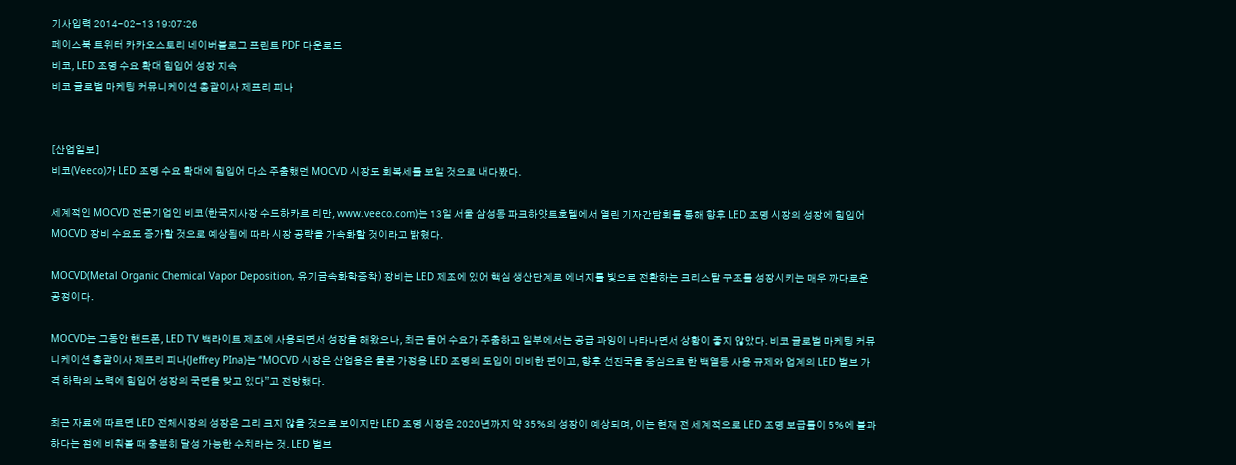기사입력 2014-02-13 19:07:26
페이스북 트위터 카카오스토리 네이버블로그 프린트 PDF 다운로드
비코, LED 조명 수요 확대 힘입어 성장 지속
비코 글로벌 마케팅 커뮤니케이션 총괄이사 제프리 피나


[산업일보]
비코(Veeco)가 LED 조명 수요 확대에 힘입어 다소 주춤했던 MOCVD 시장도 회복세를 보일 것으로 내다봤다.

세계적인 MOCVD 전문기업인 비코(한국지사장 수드하카르 리만, www.veeco.com)는 13일 서울 삼성동 파크하얏트호텔에서 열린 기자간담회를 통해 향후 LED 조명 시장의 성장에 힘입어 MOCVD 장비 수요도 증가할 것으로 예상됨에 따라 시장 공략을 가속화할 것이라고 밝혔다.

MOCVD(Metal Organic Chemical Vapor Deposition, 유기금속화학증착) 장비는 LED 제조에 있어 핵심 생산단계로 에너지를 빛으로 전환하는 크리스탈 구조를 성장시키는 매우 까다로운 공정이다.

MOCVD는 그동안 핸드폰, LED TV 백라이트 제조에 사용되면서 성장을 해왔으나, 최근 들어 수요가 주춤하고 일부에서는 공급 과잉이 나타나면서 상황이 좋지 않았다. 비코 글로벌 마케팅 커뮤니케이션 총괄이사 제프리 피나(Jeffrey PIna)는 “MOCVD 시장은 산업용은 물론 가정용 LED 조명의 도입이 미비한 편이고, 향후 선진국을 중심으로 한 백열등 사용 규제와 업계의 LED 벌브 가격 하락의 노력에 힘입어 성장의 국면을 맞고 있다”고 전망했다.

최근 자료에 따르면 LED 전체시장의 성장은 그리 크지 않을 것으로 보이지만 LED 조명 시장은 2020년까지 약 35%의 성장이 예상되며, 이는 현재 전 세계적으로 LED 조명 보급률이 5%에 불과하다는 점에 비춰볼 때 충분히 달성 가능한 수치라는 것. LED 벌브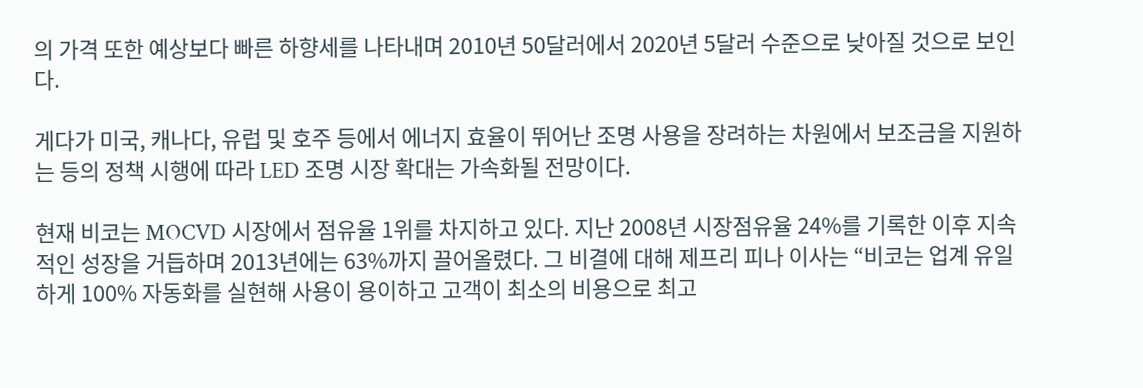의 가격 또한 예상보다 빠른 하향세를 나타내며 2010년 50달러에서 2020년 5달러 수준으로 낮아질 것으로 보인다.

게다가 미국, 캐나다, 유럽 및 호주 등에서 에너지 효율이 뛰어난 조명 사용을 장려하는 차원에서 보조금을 지원하는 등의 정책 시행에 따라 LED 조명 시장 확대는 가속화될 전망이다.

현재 비코는 MOCVD 시장에서 점유율 1위를 차지하고 있다. 지난 2008년 시장점유율 24%를 기록한 이후 지속적인 성장을 거듭하며 2013년에는 63%까지 끌어올렸다. 그 비결에 대해 제프리 피나 이사는 “비코는 업계 유일하게 100% 자동화를 실현해 사용이 용이하고 고객이 최소의 비용으로 최고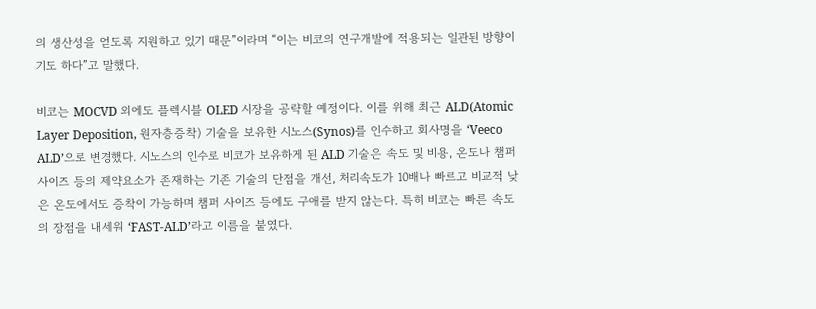의 생산성을 얻도록 지원하고 있기 때문”이라며 “이는 비코의 연구개발에 적용되는 일관된 방향이기도 하다”고 말했다.

비코는 MOCVD 외에도 플렉시블 OLED 시장을 공략할 예정이다. 이를 위해 최근 ALD(Atomic Layer Deposition, 원자층증착) 기술을 보유한 시노스(Synos)를 인수하고 회사명을 ‘Veeco ALD’으로 변경했다. 시노스의 인수로 비코가 보유하게 된 ALD 기술은 속도 및 비용, 온도나 챔퍼 사이즈 등의 제약요소가 존재하는 기존 기술의 단점을 개선, 처리속도가 10배나 빠르고 비교적 낮은 온도에서도 증착이 가능하며 챔퍼 사이즈 등에도 구애를 받지 않는다. 특히 비코는 빠른 속도의 장점을 내세워 ‘FAST-ALD’라고 이름을 붙였다.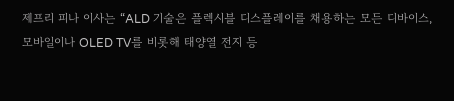제프리 피나 이사는 “ALD 기술은 플렉시블 디스플레이를 채용하는 모든 디바이스, 모바일이나 OLED TV를 비롯해 태양열 전지 등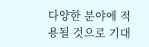다양한 분야에 적용될 것으로 기대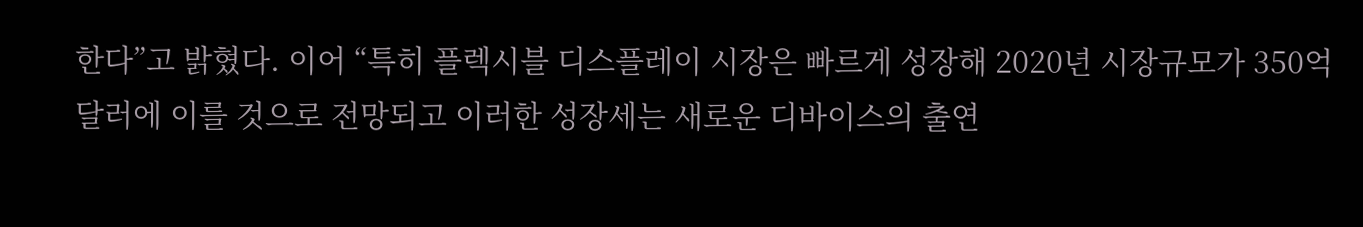한다”고 밝혔다. 이어 “특히 플렉시블 디스플레이 시장은 빠르게 성장해 2020년 시장규모가 350억 달러에 이를 것으로 전망되고 이러한 성장세는 새로운 디바이스의 출연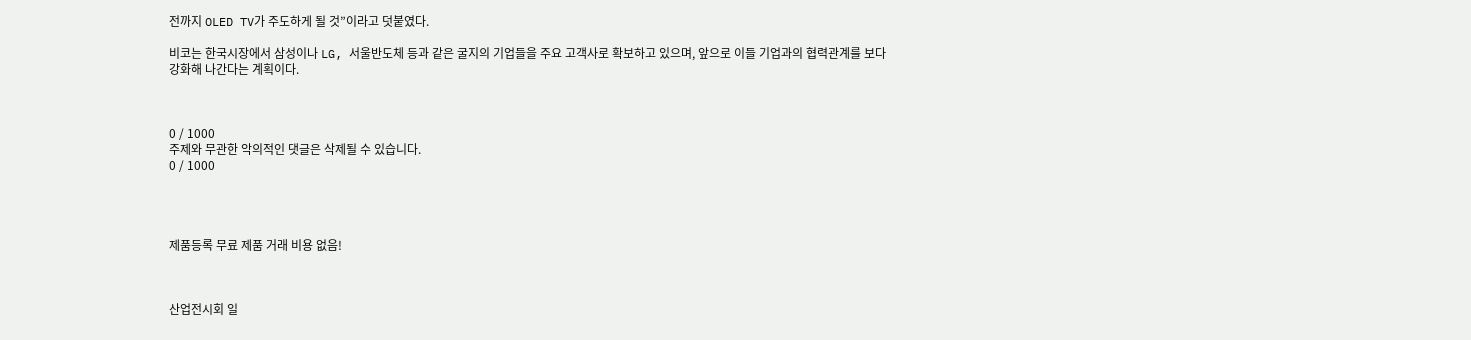전까지 OLED TV가 주도하게 될 것”이라고 덧붙였다.

비코는 한국시장에서 삼성이나 LG, 서울반도체 등과 같은 굴지의 기업들을 주요 고객사로 확보하고 있으며, 앞으로 이들 기업과의 협력관계를 보다 강화해 나간다는 계획이다.



0 / 1000
주제와 무관한 악의적인 댓글은 삭제될 수 있습니다.
0 / 1000




제품등록 무료 제품 거래 비용 없음!



산업전시회 일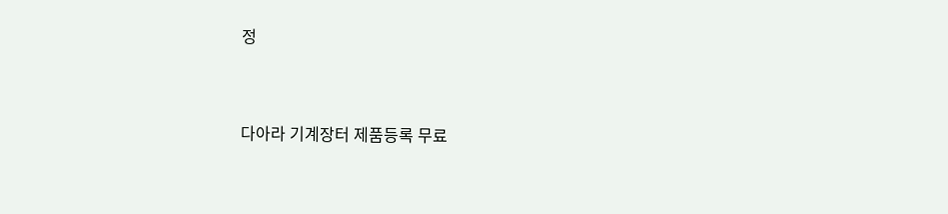정




다아라 기계장터 제품등록 무료